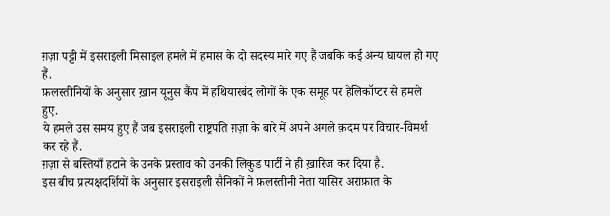ग़ज़ा पट्टी में इसराइली मिसाइल हमले में हमास के दो सदस्य मारे गए हैं जबकि कई अन्य घायल हो गए हैं.
फ़लस्तीनियों के अनुसार ख़ान यूनुस कैंप में हथियारबंद लोगों के एक समूह पर हेलिकॉप्टर से हमले हुए.
ये हमले उस समय हुए हैं जब इसराइली राष्ट्रपति ग़ज़ा के बारे में अपने अगले क़दम पर विचार-विमर्श कर रहे हैं.
ग़ज़ा से बस्तियाँ हटाने के उनके प्रस्ताव को उनकी लिकुड पार्टी ने ही ख़ारिज कर दिया है.
इस बीच प्रत्यक्षदर्शियों के अनुसार इसराइली सैनिकों ने फ़लस्तीनी नेता यासिर अराफ़ात के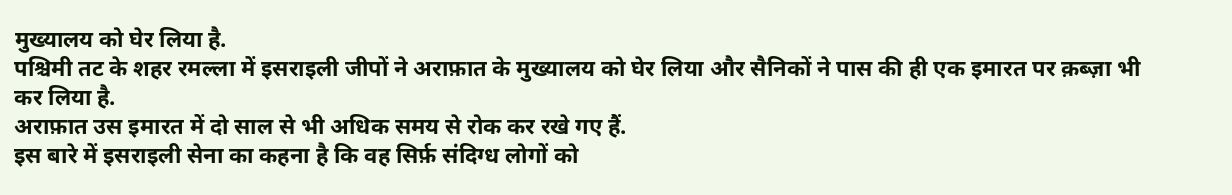मुख्यालय को घेर लिया है.
पश्चिमी तट के शहर रमल्ला में इसराइली जीपों ने अराफ़ात के मुख्यालय को घेर लिया और सैनिकों ने पास की ही एक इमारत पर क़ब्ज़ा भी कर लिया है.
अराफ़ात उस इमारत में दो साल से भी अधिक समय से रोक कर रखे गए हैं.
इस बारे में इसराइली सेना का कहना है कि वह सिर्फ़ संदिग्ध लोगों को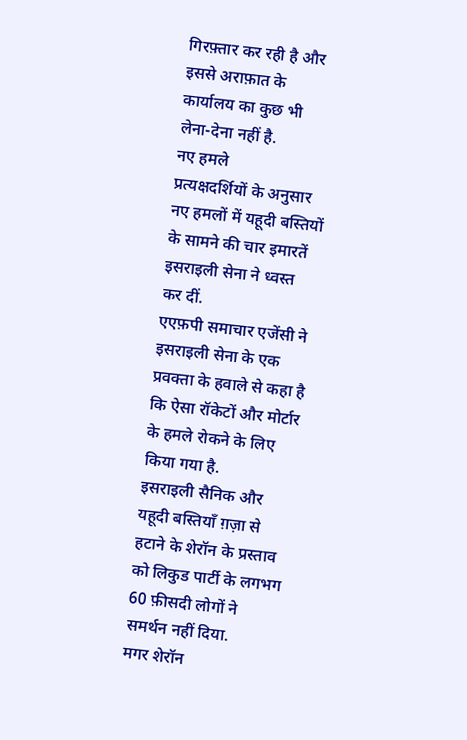गिरफ़्तार कर रही है और इससे अराफ़ात के कार्यालय का कुछ भी लेना-देना नहीं है.
नए हमले
प्रत्यक्षदर्शियों के अनुसार नए हमलों में यहूदी बस्तियों के सामने की चार इमारतें इसराइली सेना ने ध्वस्त कर दीं.
एएफ़पी समाचार एजेंसी ने इसराइली सेना के एक प्रवक्ता के हवाले से कहा है कि ऐसा रॉकेटों और मोर्टार के हमले रोकने के लिए किया गया है.
इसराइली सैनिक और यहूदी बस्तियाँ ग़ज़ा से हटाने के शेरॉन के प्रस्ताव को लिकुड पार्टी के लगभग 60 फ़ीसदी लोगों ने समर्थन नहीं दिया.
मगर शेरॉन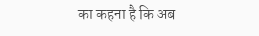का कहना है कि अब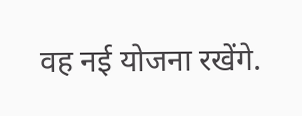वह नई योजना रखेंगे.